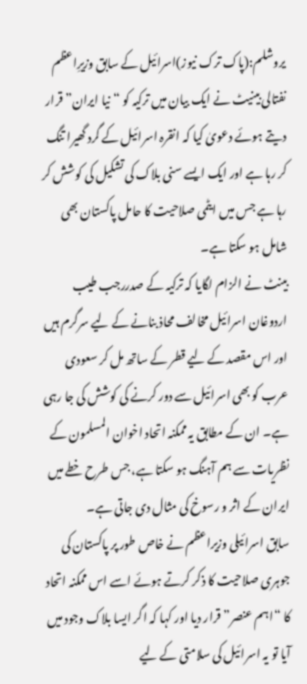یروشلم:(پاک ترک نیوز)اسرائیل کے سابق وزیرِاعظم نفتالی بینیٹ نے ایک بیان میں ترکیہ کو “نیا ایران” قرار دیتے ہوئے دعویٰ کیا کہ انقرہ اسرائیل کے گرد گھیرا تنگ کر رہا ہے اور ایک ایسے سنی بلاک کی تشکیل کی کوشش کر رہا ہے جس میں ایٹمی صلاحیت کا حامل پاکستان بھی شامل ہو سکتا ہے۔
بینٹ نے الزام لگایا کہ ترکیہ کے صدررجب طیب اردوغان اسرائیل مخالف محاذ بنانے کے لیے سرگرم ہیں اور اس مقصد کے لیے قطر کے ساتھ مل کر سعودی عرب کو بھی اسرائیل سے دور کرنے کی کوشش کی جا رہی ہے۔ ان کے مطابق یہ ممکنہ اتحاد اخوان المسلمون کے نظریات سے ہم آہنگ ہو سکتا ہے، جس طرح خطے میں ایران کے اثر و رسوخ کی مثال دی جاتی ہے۔
سابق اسرائیلی وزیراعظم نے خاص طور پر پاکستان کی جوہری صلاحیت کا ذکر کرتے ہوئے اسے اس ممکنہ اتحاد کا “اہم عنصر” قرار دیا اور کہا کہ اگر ایسا بلاک وجود میں آیا تو یہ اسرائیل کی سلامتی کے لیے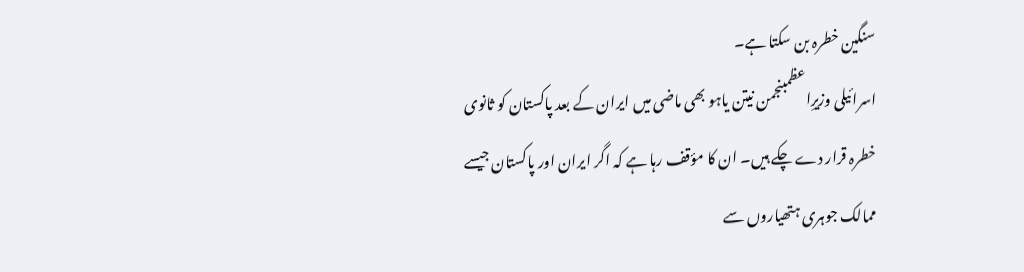سنگین خطرہ بن سکتا ہے۔
اسرائیلی وزیرِاعظمبنجمن نیتن یاہو بھی ماضی میں ایران کے بعد پاکستان کو ثانوی خطرہ قرار دے چکے ہیں۔ ان کا مؤقف رہا ہے کہ اگر ایران اور پاکستان جیسے ممالک جوہری ہتھیاروں سے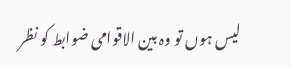لیس ہوں تو وہ بین الاقوامی ضوابط کو نظر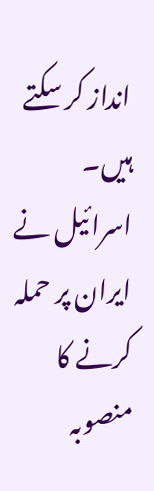انداز کر سکتے ہیں۔
اسرائیل نے ایران پر حملہ کرنے کا منصوبہ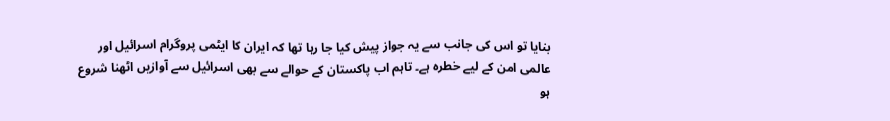بنایا تو اس کی جانب سے یہ جواز پیش کیا جا رہا تھا کہ ایران کا ایٹمی پروگرام اسرائیل اور عالمی امن کے لیے خطرہ ہے۔ تاہم اب پاکستان کے حوالے سے بھی اسرائیل سے آوازیں اٹھنا شروع ہو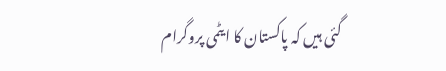گئی ہیں کہ پاکستان کا ایٹمی پروگرام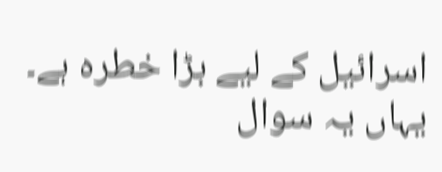اسرائیل کے لیے بڑا خطرہ ہے۔
یہاں یہ سوال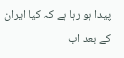پیدا ہو رہا ہے کہ کیا ایران کے بعد اب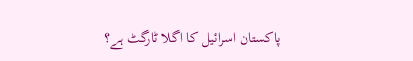پاکستان اسرائیل کا اگلا ٹارگٹ ہے؟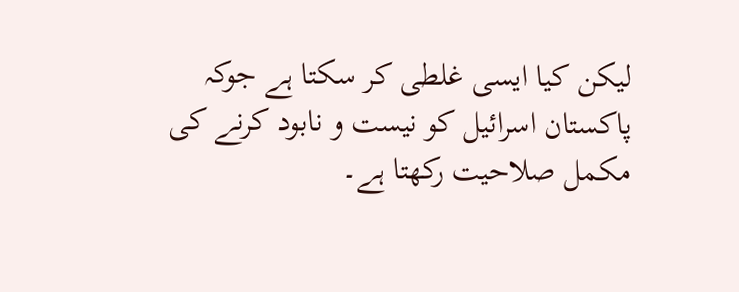لیکن کیا ایسی غلطی کر سکتا ہے جوکہ پاکستان اسرائیل کو نیست و نابود کرنے کی مکمل صلاحیت رکھتا ہے۔